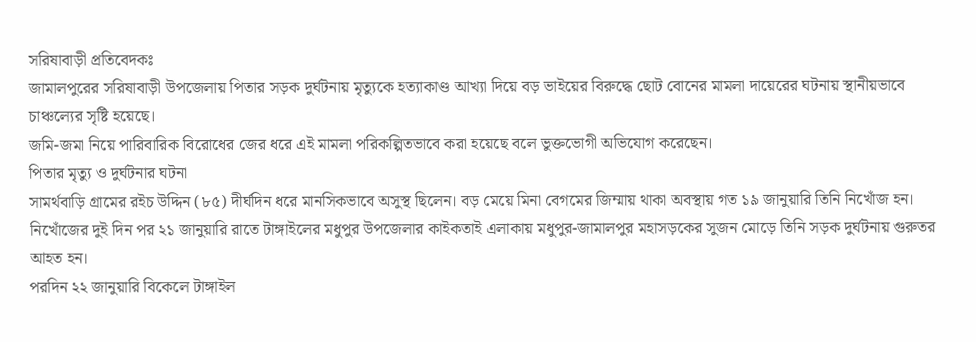সরিষাবাড়ী প্রতিবেদকঃ
জামালপুরের সরিষাবাড়ী উপজেলায় পিতার সড়ক দুর্ঘটনায় মৃত্যুকে হত্যাকাণ্ড আখ্যা দিয়ে বড় ভাইয়ের বিরুদ্ধে ছোট বোনের মামলা দায়েরের ঘটনায় স্থানীয়ভাবে চাঞ্চল্যের সৃষ্টি হয়েছে।
জমি-জমা নিয়ে পারিবারিক বিরোধের জের ধরে এই মামলা পরিকল্পিতভাবে করা হয়েছে বলে ভুক্তভোগী অভিযোগ করেছেন।
পিতার মৃত্যু ও দুর্ঘটনার ঘটনা
সামর্থবাড়ি গ্রামের রইচ উদ্দিন (৮৫) দীর্ঘদিন ধরে মানসিকভাবে অসুস্থ ছিলেন। বড় মেয়ে মিনা বেগমের জিম্মায় থাকা অবস্থায় গত ১৯ জানুয়ারি তিনি নিখোঁজ হন।
নিখোঁজের দুই দিন পর ২১ জানুয়ারি রাতে টাঙ্গাইলের মধুপুর উপজেলার কাইকতাই এলাকায় মধুপুর-জামালপুর মহাসড়কের সুজন মোড়ে তিনি সড়ক দুর্ঘটনায় গুরুতর আহত হন।
পরদিন ২২ জানুয়ারি বিকেলে টাঙ্গাইল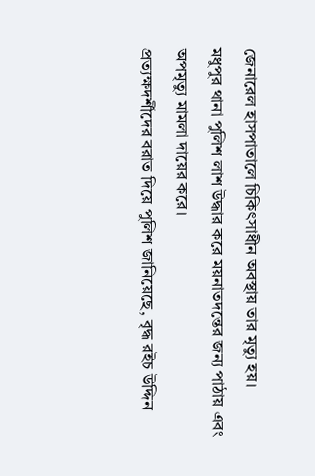জেনারেল হাসপাতালে চিকিৎসাধীন অবস্থায় তার মৃত্যু হয়।
মধুপুর থানা পুলিশ লাশ উদ্ধার করে ময়নাতদন্তের জন্য পাঠায় এবং অপমৃত্যু মামলা দায়ের করে।
প্রত্যক্ষদর্শীদের বরাত দিয়ে পুলিশ জানিয়েছে, বৃদ্ধ রইচ উদ্দিন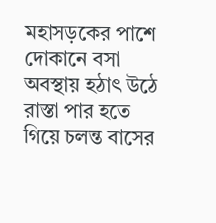মহাসড়কের পাশে দোকানে বসা অবস্থায় হঠাৎ উঠে রাস্তা পার হতে গিয়ে চলন্ত বাসের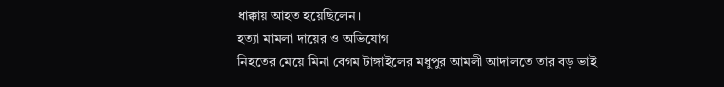ধাক্কায় আহত হয়েছিলেন।
হত্যা মামলা দায়ের ও অভিযোগ
নিহতের মেয়ে মিনা বেগম টাঙ্গাইলের মধুপুর আমলী আদালতে তার বড় ভাই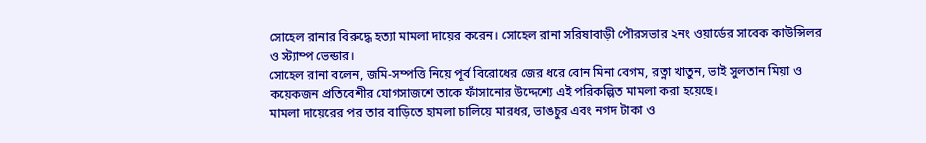সোহেল রানার বিরুদ্ধে হত্যা মামলা দায়ের করেন। সোহেল রানা সরিষাবাড়ী পৌরসভার ২নং ওয়ার্ডের সাবেক কাউন্সিলর ও স্ট্যাম্প ভেন্ডার।
সোহেল রানা বলেন, জমি-সম্পত্তি নিয়ে পূর্ব বিরোধের জের ধরে বোন মিনা বেগম, রত্না খাতুন, ভাই সুলতান মিয়া ও কয়েকজন প্রতিবেশীর যোগসাজশে তাকে ফাঁসানোর উদ্দেশ্যে এই পরিকল্পিত মামলা করা হয়েছে।
মামলা দায়েরের পর তার বাড়িতে হামলা চালিয়ে মারধর, ভাঙচুর এবং নগদ টাকা ও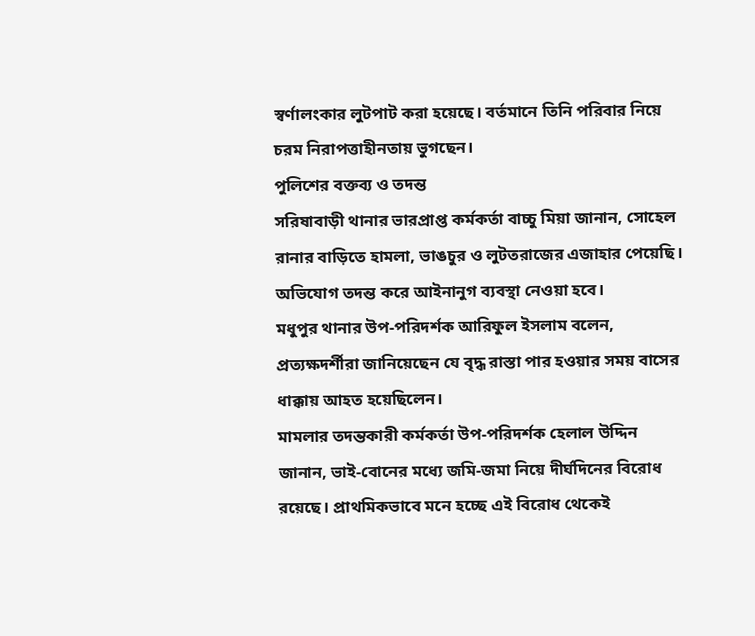স্বর্ণালংকার লুটপাট করা হয়েছে। বর্তমানে তিনি পরিবার নিয়ে চরম নিরাপত্তাহীনতায় ভুগছেন।
পুলিশের বক্তব্য ও তদন্ত
সরিষাবাড়ী থানার ভারপ্রাপ্ত কর্মকর্তা বাচ্চু মিয়া জানান, সোহেল রানার বাড়িতে হামলা, ভাঙচুর ও লুটতরাজের এজাহার পেয়েছি। অভিযোগ তদন্ত করে আইনানুগ ব্যবস্থা নেওয়া হবে।
মধুপুর থানার উপ-পরিদর্শক আরিফুল ইসলাম বলেন, প্রত্যক্ষদর্শীরা জানিয়েছেন যে বৃদ্ধ রাস্তা পার হওয়ার সময় বাসের ধাক্কায় আহত হয়েছিলেন।
মামলার তদন্তকারী কর্মকর্তা উপ-পরিদর্শক হেলাল উদ্দিন জানান, ভাই-বোনের মধ্যে জমি-জমা নিয়ে দীর্ঘদিনের বিরোধ রয়েছে। প্রাথমিকভাবে মনে হচ্ছে এই বিরোধ থেকেই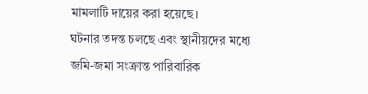মামলাটি দায়ের করা হয়েছে।
ঘটনার তদন্ত চলছে এবং স্থানীয়দের মধ্যে জমি-জমা সংক্রান্ত পারিবারিক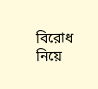বিরোধ নিয়ে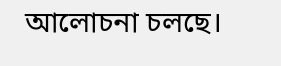আলোচনা চলছে।